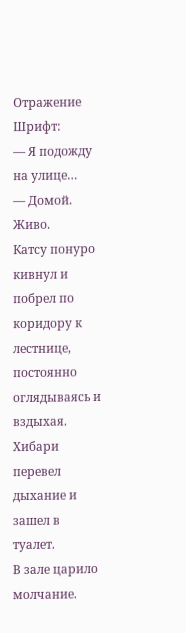Отражение
Шрифт:
— Я подожду на улице…
— Домой. Живо.
Катсу понуро кивнул и побрел по коридору к лестнице, постоянно оглядываясь и вздыхая. Хибари перевел дыхание и зашел в туалет.
В зале царило молчание.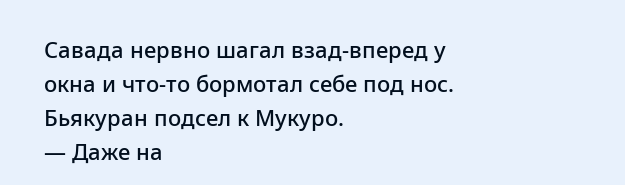Савада нервно шагал взад-вперед у окна и что-то бормотал себе под нос.
Бьякуран подсел к Мукуро.
— Даже на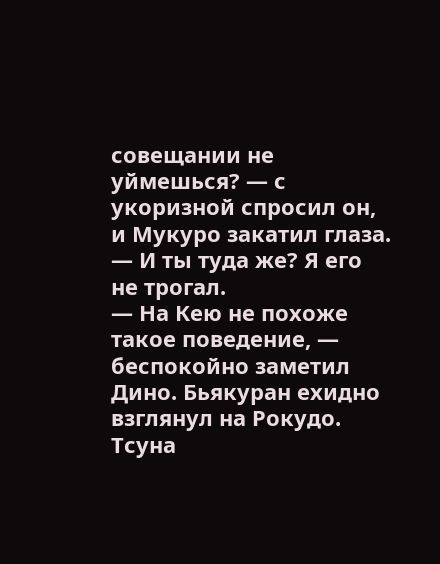совещании не уймешься? — с укоризной спросил он, и Мукуро закатил глаза.
— И ты туда же? Я его не трогал.
— На Кею не похоже такое поведение, — беспокойно заметил Дино. Бьякуран ехидно взглянул на Рокудо. Тсуна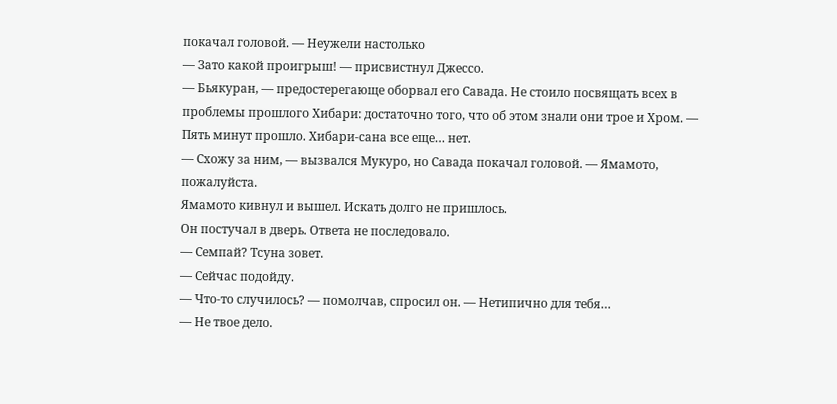покачал головой. — Неужели настолько
— Зато какой проигрыш! — присвистнул Джессо.
— Бьякуран, — предостерегающе оборвал его Савада. Не стоило посвящать всех в проблемы прошлого Хибари: достаточно того, что об этом знали они трое и Хром. — Пять минут прошло. Хибари-сана все еще… нет.
— Схожу за ним, — вызвался Мукуро, но Савада покачал головой. — Ямамото, пожалуйста.
Ямамото кивнул и вышел. Искать долго не пришлось.
Он постучал в дверь. Ответа не последовало.
— Семпай? Тсуна зовет.
— Сейчас подойду.
— Что-то случилось? — помолчав, спросил он. — Нетипично для тебя…
— Не твое дело.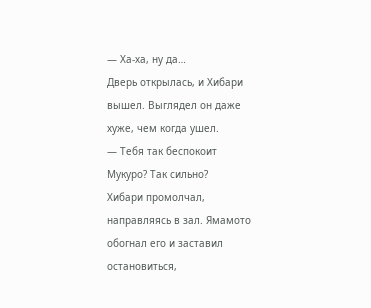— Ха-ха, ну да…
Дверь открылась, и Хибари вышел. Выглядел он даже хуже, чем когда ушел.
— Тебя так беспокоит Мукуро? Так сильно?
Хибари промолчал, направляясь в зал. Ямамото обогнал его и заставил остановиться,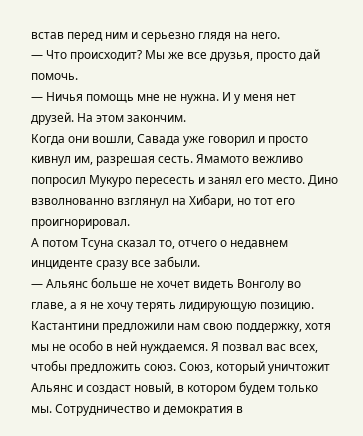встав перед ним и серьезно глядя на него.
— Что происходит? Мы же все друзья, просто дай помочь.
— Ничья помощь мне не нужна. И у меня нет друзей. На этом закончим.
Когда они вошли, Савада уже говорил и просто кивнул им, разрешая сесть. Ямамото вежливо попросил Мукуро пересесть и занял его место. Дино взволнованно взглянул на Хибари, но тот его проигнорировал.
А потом Тсуна сказал то, отчего о недавнем инциденте сразу все забыли.
— Альянс больше не хочет видеть Вонголу во главе, а я не хочу терять лидирующую позицию. Кастантини предложили нам свою поддержку, хотя мы не особо в ней нуждаемся. Я позвал вас всех, чтобы предложить союз. Союз, который уничтожит Альянс и создаст новый, в котором будем только мы. Сотрудничество и демократия в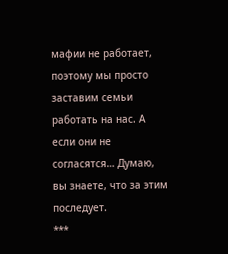мафии не работает, поэтому мы просто заставим семьи работать на нас. А если они не согласятся… Думаю, вы знаете, что за этим последует.
***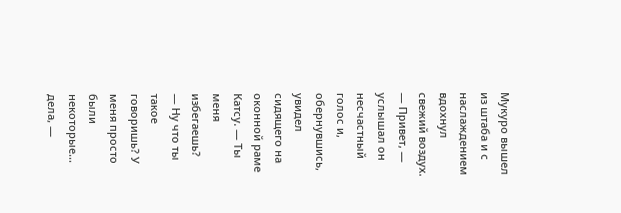Мукуро вышел из штаба и с наслаждением вдохнул свежий воздух.
— Привет, — услышал он несчастный голос и, обернувшись, увидел сидящего на оконной раме Катсу. — Ты меня избегаешь?
— Ну что ты такое говоришь? У меня просто были некоторые… дела, —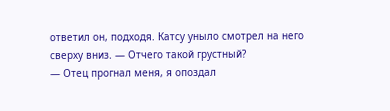ответил он, подходя. Катсу уныло смотрел на него сверху вниз. — Отчего такой грустный?
— Отец прогнал меня, я опоздал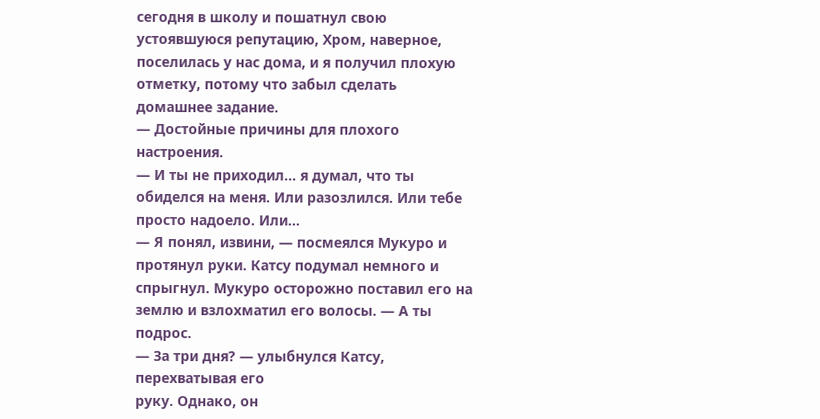сегодня в школу и пошатнул свою устоявшуюся репутацию, Хром, наверное, поселилась у нас дома, и я получил плохую отметку, потому что забыл сделать домашнее задание.
— Достойные причины для плохого настроения.
— И ты не приходил… я думал, что ты обиделся на меня. Или разозлился. Или тебе просто надоело. Или…
— Я понял, извини, — посмеялся Мукуро и протянул руки. Катсу подумал немного и спрыгнул. Мукуро осторожно поставил его на землю и взлохматил его волосы. — А ты подрос.
— За три дня? — улыбнулся Катсу, перехватывая его
руку. Однако, он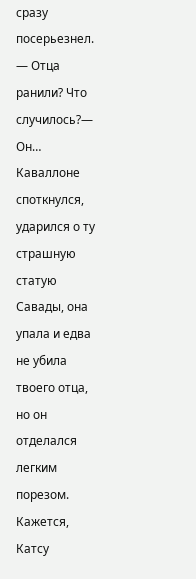сразу посерьезнел. — Отца ранили? Что случилось?— Он… Каваллоне споткнулся, ударился о ту страшную статую Савады, она упала и едва не убила твоего отца, но он отделался легким порезом.
Кажется, Катсу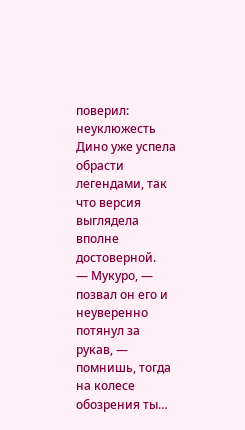поверил: неуклюжесть Дино уже успела обрасти легендами, так что версия выглядела вполне достоверной.
— Мукуро, — позвал он его и неуверенно потянул за рукав, — помнишь, тогда на колесе обозрения ты…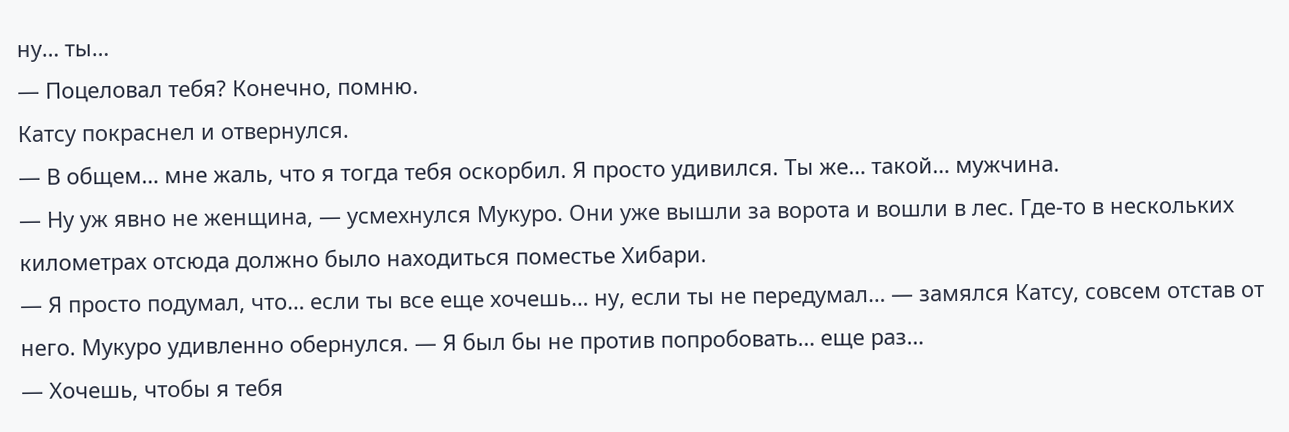ну… ты…
— Поцеловал тебя? Конечно, помню.
Катсу покраснел и отвернулся.
— В общем… мне жаль, что я тогда тебя оскорбил. Я просто удивился. Ты же… такой… мужчина.
— Ну уж явно не женщина, — усмехнулся Мукуро. Они уже вышли за ворота и вошли в лес. Где-то в нескольких километрах отсюда должно было находиться поместье Хибари.
— Я просто подумал, что… если ты все еще хочешь… ну, если ты не передумал… — замялся Катсу, совсем отстав от него. Мукуро удивленно обернулся. — Я был бы не против попробовать… еще раз…
— Хочешь, чтобы я тебя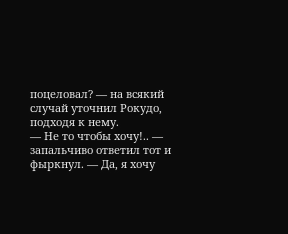поцеловал? — на всякий случай уточнил Рокудо, подходя к нему.
— Не то чтобы хочу!.. — запальчиво ответил тот и фыркнул. — Да, я хочу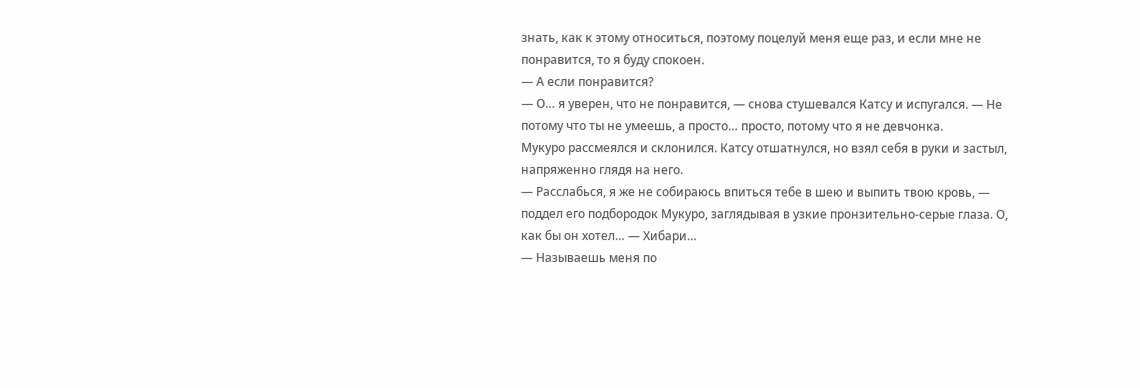знать, как к этому относиться, поэтому поцелуй меня еще раз, и если мне не понравится, то я буду спокоен.
— А если понравится?
— О… я уверен, что не понравится, — снова стушевался Катсу и испугался. — Не потому что ты не умеешь, а просто… просто, потому что я не девчонка.
Мукуро рассмеялся и склонился. Катсу отшатнулся, но взял себя в руки и застыл, напряженно глядя на него.
— Расслабься, я же не собираюсь впиться тебе в шею и выпить твою кровь, — поддел его подбородок Мукуро, заглядывая в узкие пронзительно-серые глаза. О, как бы он хотел… — Хибари…
— Называешь меня по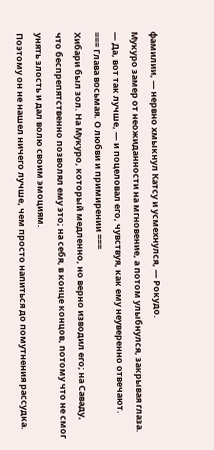фамилии, — нервно хмыкнул Катсу и усмехнулся, — Рокудо.
Мукуро замер от неожиданности на мгновение, а потом улыбнулся, закрывая глаза.
— Да, вот так лучше, — и поцеловал его, чувствуя, как ему неуверенно отвечают.
=== Глава восьмая. О любви и примирении ===
Хибари был зол. На Мукуро, который медленно, но верно изводил его; на Саваду, что беспрепятственно позволял ему это; на себя, в конце концов, потому что не смог унять злость и дал волю своим эмоциям.
Поэтому он не нашел ничего лучше, чем просто напиться до помутнения рассудка.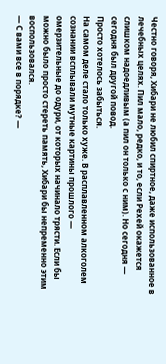Честно говоря, Хибари не любил спиртное, даже использованное в лечебных целях. Пил мало, редко, и то, если Рехей окажется слишком надоедливым (а пил он только с ним). Но сегодня — сегодня был другой повод.
Просто хотелось забыться.
На самом деле стало только хуже. В расплавленном алкоголем сознании всплывали мутные картины прошлого — омерзительные до одури, от которых начинало трясти. Если бы можно было просто стереть память, Хибари бы непременно этим воспользовался.
— С вами все в порядке? —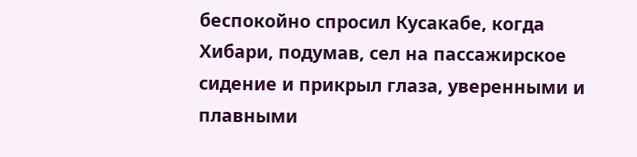беспокойно спросил Кусакабе, когда Хибари, подумав, сел на пассажирское сидение и прикрыл глаза, уверенными и плавными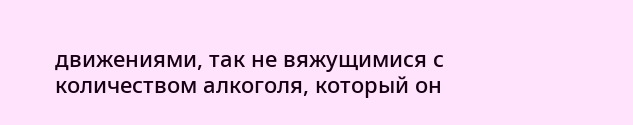движениями, так не вяжущимися с количеством алкоголя, который он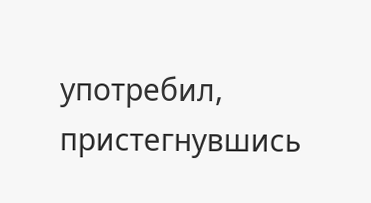употребил, пристегнувшись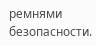ремнями безопасности.